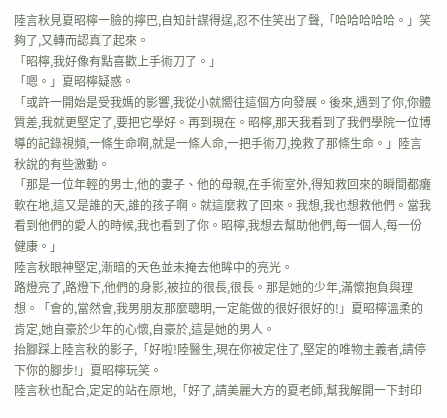陸言秋見夏昭檸一臉的擰巴,自知計謀得逞,忍不住笑出了聲,「哈哈哈哈哈。」笑夠了,又轉而認真了起來。
「昭檸,我好像有點喜歡上手術刀了。」
「嗯。」夏昭檸疑惑。
「或許一開始是受我媽的影響,我從小就嚮往這個方向發展。後來,遇到了你,你體質差,我就更堅定了,要把它學好。再到現在。昭檸,那天我看到了我們學院一位博導的記錄視頻,一條生命啊,就是一條人命,一把手術刀,挽救了那條生命。」陸言秋說的有些激動。
「那是一位年輕的男士,他的妻子、他的母親,在手術室外,得知救回來的瞬間都癱軟在地,這又是誰的天,誰的孩子啊。就這麼救了回來。我想,我也想救他們。當我看到他們的愛人的時候,我也看到了你。昭檸,我想去幫助他們,每一個人,每一份健康。」
陸言秋眼神堅定,漸暗的天色並未掩去他眸中的亮光。
路燈亮了,路燈下,他們的身影,被拉的很長,很長。那是她的少年,滿懷抱負與理想。「會的,當然會,我男朋友那麼聰明,一定能做的很好很好的!」夏昭檸溫柔的肯定,她自豪於少年的心懷,自豪於,這是她的男人。
抬腳踩上陸言秋的影子,「好啦!陸醫生,現在你被定住了,堅定的唯物主義者,請停下你的腳步!」夏昭檸玩笑。
陸言秋也配合,定定的站在原地,「好了,請美麗大方的夏老師,幫我解開一下封印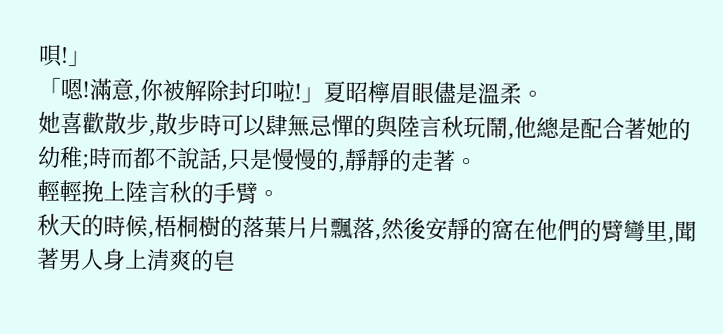唄!」
「嗯!滿意,你被解除封印啦!」夏昭檸眉眼儘是溫柔。
她喜歡散步,散步時可以肆無忌憚的與陸言秋玩鬧,他總是配合著她的幼稚;時而都不說話,只是慢慢的,靜靜的走著。
輕輕挽上陸言秋的手臂。
秋天的時候,梧桐樹的落葉片片飄落,然後安靜的窩在他們的臂彎里,聞著男人身上清爽的皂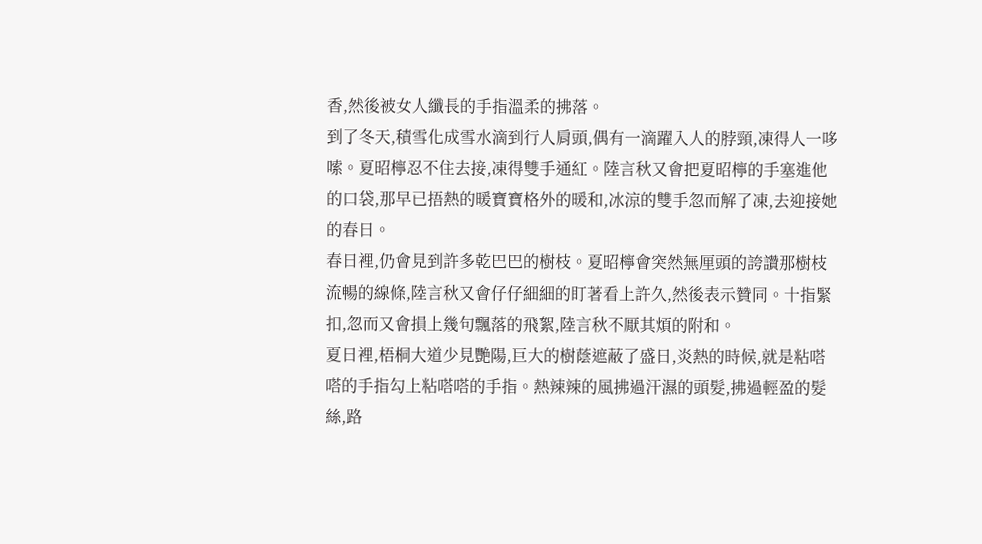香,然後被女人纖長的手指溫柔的拂落。
到了冬天,積雪化成雪水滴到行人肩頭,偶有一滴躍入人的脖頸,凍得人一哆嗦。夏昭檸忍不住去接,凍得雙手通紅。陸言秋又會把夏昭檸的手塞進他的口袋,那早已捂熱的暖寶寶格外的暖和,冰涼的雙手忽而解了凍,去迎接她的春日。
春日裡,仍會見到許多乾巴巴的樹枝。夏昭檸會突然無厘頭的誇讚那樹枝流暢的線條,陸言秋又會仔仔細細的盯著看上許久,然後表示贊同。十指緊扣,忽而又會損上幾句飄落的飛絮,陸言秋不厭其煩的附和。
夏日裡,梧桐大道少見艷陽,巨大的樹蔭遮蔽了盛日,炎熱的時候,就是粘嗒嗒的手指勾上粘嗒嗒的手指。熱辣辣的風拂過汗濕的頭髮,拂過輕盈的髮絲,路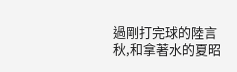過剛打完球的陸言秋,和拿著水的夏昭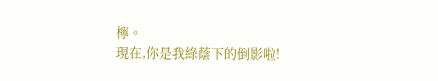檸。
現在,你是我綠蔭下的倒影啦!